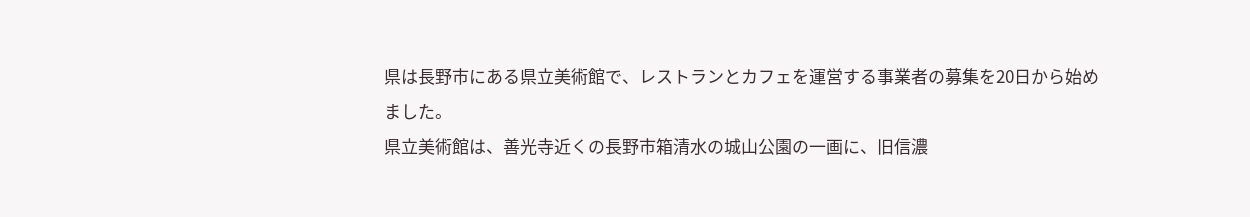県は長野市にある県立美術館で、レストランとカフェを運営する事業者の募集を20日から始めました。
県立美術館は、善光寺近くの長野市箱清水の城山公園の一画に、旧信濃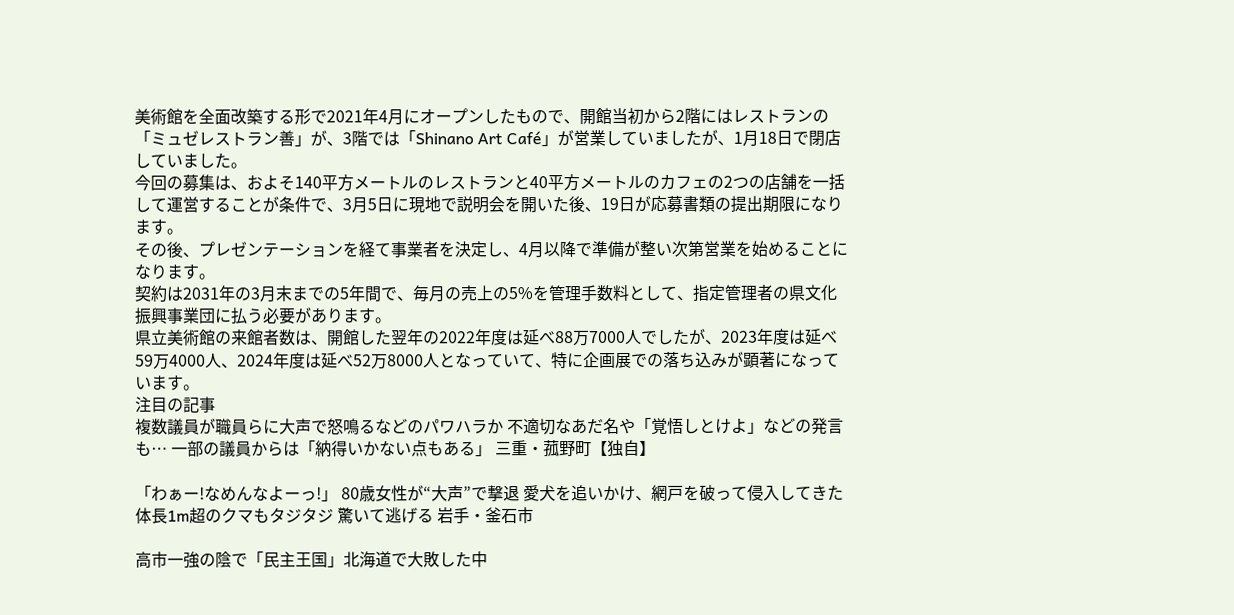美術館を全面改築する形で2021年4月にオープンしたもので、開館当初から2階にはレストランの「ミュゼレストラン善」が、3階では「Shinano Art Café」が営業していましたが、1月18日で閉店していました。
今回の募集は、およそ140平方メートルのレストランと40平方メートルのカフェの2つの店舗を一括して運営することが条件で、3月5日に現地で説明会を開いた後、19日が応募書類の提出期限になります。
その後、プレゼンテーションを経て事業者を決定し、4月以降で準備が整い次第営業を始めることになります。
契約は2031年の3月末までの5年間で、毎月の売上の5%を管理手数料として、指定管理者の県文化振興事業団に払う必要があります。
県立美術館の来館者数は、開館した翌年の2022年度は延べ88万7000人でしたが、2023年度は延べ59万4000人、2024年度は延べ52万8000人となっていて、特に企画展での落ち込みが顕著になっています。
注目の記事
複数議員が職員らに大声で怒鳴るなどのパワハラか 不適切なあだ名や「覚悟しとけよ」などの発言も… 一部の議員からは「納得いかない点もある」 三重・菰野町【独自】

「わぁー!なめんなよーっ!」 80歳女性が“大声”で撃退 愛犬を追いかけ、網戸を破って侵入してきた体長1m超のクマもタジタジ 驚いて逃げる 岩手・釜石市

高市一強の陰で「民主王国」北海道で大敗した中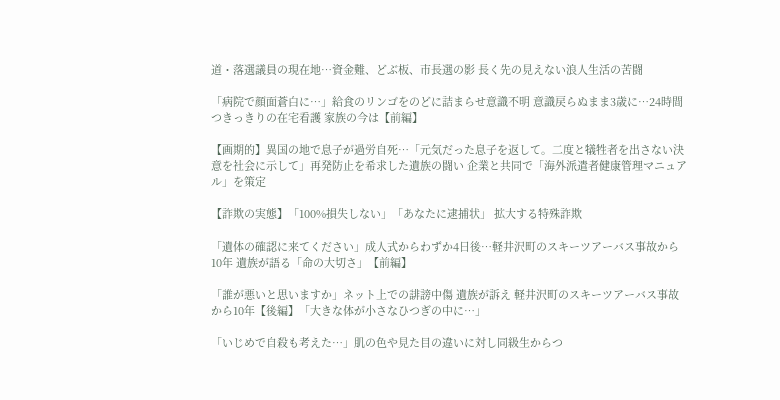道・落選議員の現在地…資金難、どぶ板、市長選の影 長く先の見えない浪人生活の苦闘

「病院で顔面蒼白に…」給食のリンゴをのどに詰まらせ意識不明 意識戻らぬまま3歳に…24時間つきっきりの在宅看護 家族の今は【前編】

【画期的】異国の地で息子が過労自死…「元気だった息子を返して。二度と犠牲者を出さない決意を社会に示して」再発防止を希求した遺族の闘い 企業と共同で「海外派遣者健康管理マニュアル」を策定

【詐欺の実態】「100%損失しない」「あなたに逮捕状」 拡大する特殊詐欺

「遺体の確認に来てください」成人式からわずか4日後…軽井沢町のスキーツアーバス事故から10年 遺族が語る「命の大切さ」【前編】

「誰が悪いと思いますか」ネット上での誹謗中傷 遺族が訴え 軽井沢町のスキーツアーバス事故から10年【後編】「大きな体が小さなひつぎの中に…」

「いじめで自殺も考えた…」肌の色や見た目の違いに対し同級生からつ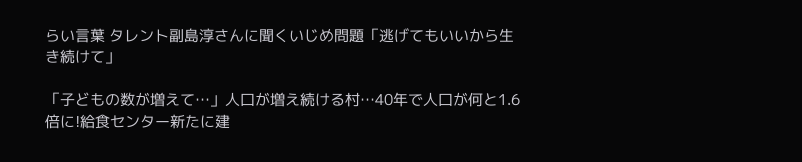らい言葉 タレント副島淳さんに聞くいじめ問題「逃げてもいいから生き続けて」

「子どもの数が増えて…」人口が増え続ける村…40年で人口が何と1.6倍に!給食センター新たに建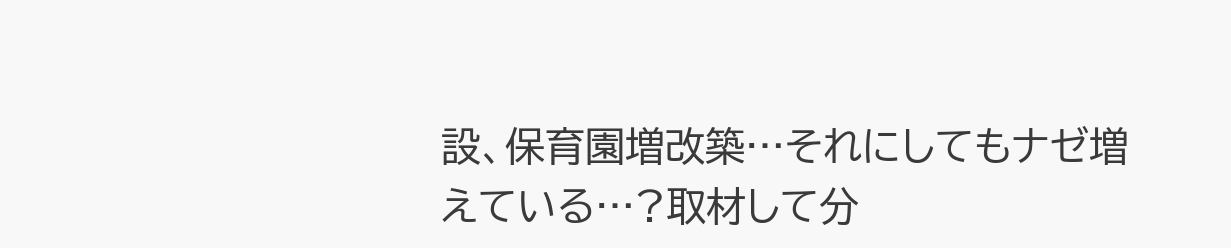設、保育園増改築…それにしてもナゼ増えている…?取材して分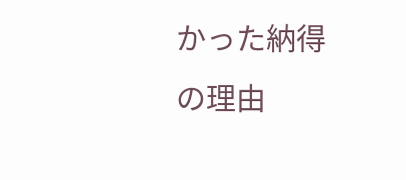かった納得の理由